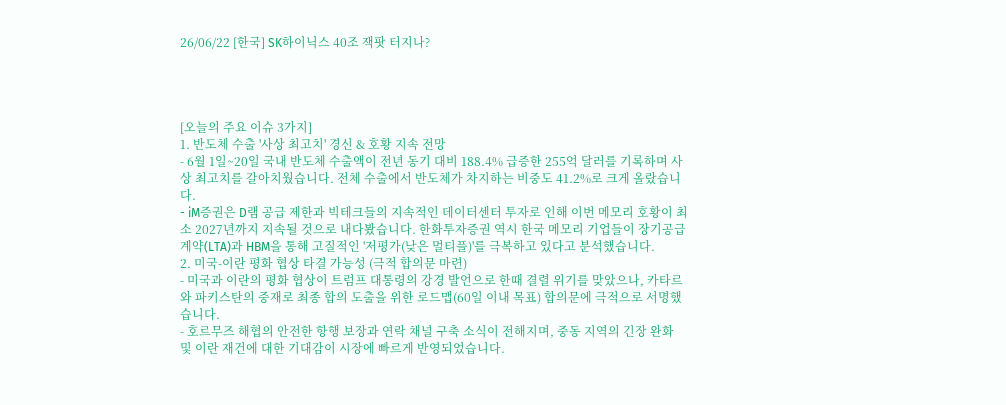26/06/22 [한국] SK하이닉스 40조 잭팟 터지나?




[오늘의 주요 이슈 3가지]
1. 반도체 수출 '사상 최고치' 경신 & 호황 지속 전망
- 6월 1일~20일 국내 반도체 수출액이 전년 동기 대비 188.4% 급증한 255억 달러를 기록하며 사상 최고치를 갈아치웠습니다. 전체 수출에서 반도체가 차지하는 비중도 41.2%로 크게 올랐습니다.
- iM증권은 D램 공급 제한과 빅테크들의 지속적인 데이터센터 투자로 인해 이번 메모리 호황이 최소 2027년까지 지속될 것으로 내다봤습니다. 한화투자증권 역시 한국 메모리 기업들이 장기공급계약(LTA)과 HBM을 통해 고질적인 '저평가(낮은 멀티플)'를 극복하고 있다고 분석했습니다.
2. 미국-이란 평화 협상 타결 가능성 (극적 합의문 마련)
- 미국과 이란의 평화 협상이 트럼프 대통령의 강경 발언으로 한때 결렬 위기를 맞았으나, 카타르와 파키스탄의 중재로 최종 합의 도출을 위한 로드맵(60일 이내 목표) 합의문에 극적으로 서명했습니다.
- 호르무즈 해협의 안전한 항행 보장과 연락 채널 구축 소식이 전해지며, 중동 지역의 긴장 완화 및 이란 재건에 대한 기대감이 시장에 빠르게 반영되었습니다.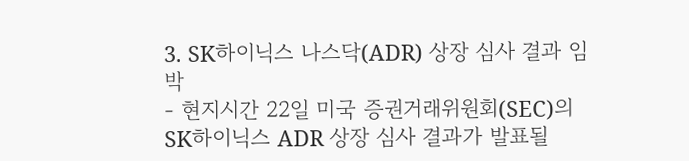3. SK하이닉스 나스닥(ADR) 상장 심사 결과 임박
- 현지시간 22일 미국 증권거래위원회(SEC)의 SK하이닉스 ADR 상장 심사 결과가 발표될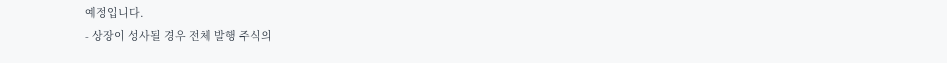예정입니다.
- 상장이 성사될 경우 전체 발행 주식의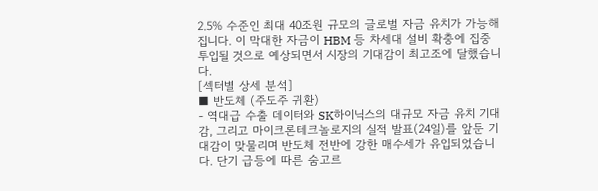2.5% 수준인 최대 40조원 규모의 글로벌 자금 유치가 가능해집니다. 이 막대한 자금이 HBM 등 차세대 설비 확충에 집중 투입될 것으로 예상되면서 시장의 기대감이 최고조에 달했습니다.
[섹터별 상세 분석]
■ 반도체 (주도주 귀환)
- 역대급 수출 데이터와 SK하이닉스의 대규모 자금 유치 기대감, 그리고 마이크론테크놀로지의 실적 발표(24일)를 앞둔 기대감이 맞물리며 반도체 전반에 강한 매수세가 유입되었습니다. 단기 급등에 따른 숨고르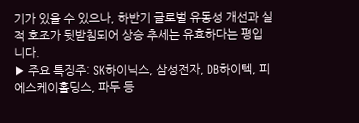기가 있을 수 있으나, 하반기 글로벌 유동성 개선과 실적 호조가 뒷받침되어 상승 추세는 유효하다는 평입니다.
▶ 주요 특징주: SK하이닉스, 삼성전자, DB하이텍, 피에스케이홀딩스, 파두 등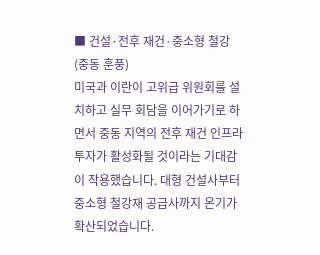■ 건설·전후 재건·중소형 철강 (중동 훈풍)
미국과 이란이 고위급 위원회를 설치하고 실무 회담을 이어가기로 하면서 중동 지역의 전후 재건 인프라 투자가 활성화될 것이라는 기대감이 작용했습니다. 대형 건설사부터 중소형 철강재 공급사까지 온기가 확산되었습니다.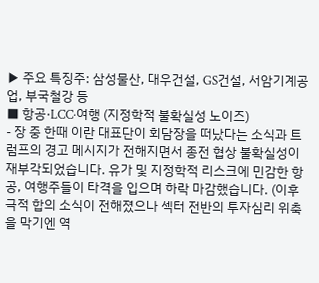▶ 주요 특징주: 삼성물산, 대우건설, GS건설, 서암기계공업, 부국철강 등
■ 항공·LCC·여행 (지정학적 불확실성 노이즈)
- 장 중 한때 이란 대표단이 회담장을 떠났다는 소식과 트럼프의 경고 메시지가 전해지면서 종전 협상 불확실성이 재부각되었습니다. 유가 및 지정학적 리스크에 민감한 항공, 여행주들이 타격을 입으며 하락 마감했습니다. (이후 극적 합의 소식이 전해졌으나 섹터 전반의 투자심리 위축을 막기엔 역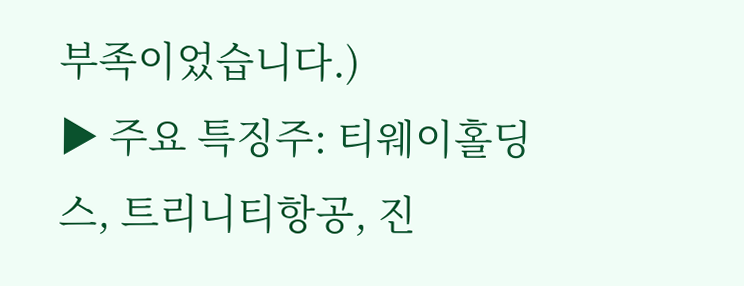부족이었습니다.)
▶ 주요 특징주: 티웨이홀딩스, 트리니티항공, 진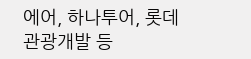에어, 하나투어, 롯데관광개발 등